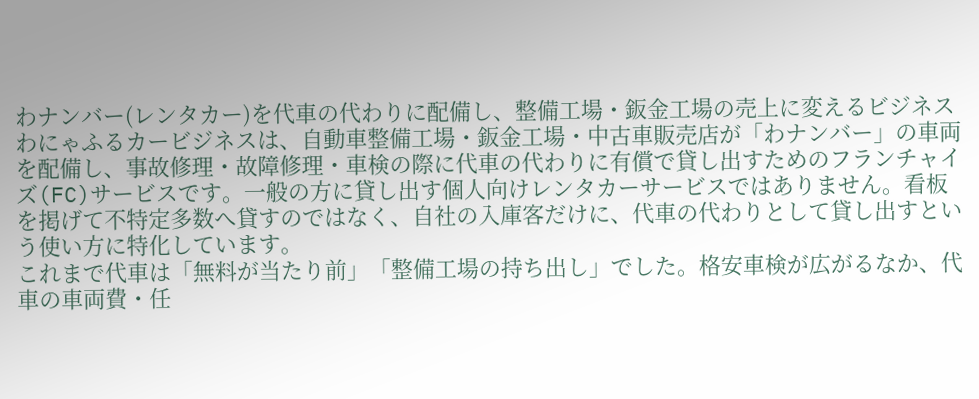わナンバー(レンタカー)を代車の代わりに配備し、整備工場・鈑金工場の売上に変えるビジネス
わにゃふるカービジネスは、自動車整備工場・鈑金工場・中古車販売店が「わナンバー」の車両を配備し、事故修理・故障修理・車検の際に代車の代わりに有償で貸し出すためのフランチャイズ(FC)サービスです。一般の方に貸し出す個人向けレンタカーサービスではありません。看板を掲げて不特定多数へ貸すのではなく、自社の入庫客だけに、代車の代わりとして貸し出すという使い方に特化しています。
これまで代車は「無料が当たり前」「整備工場の持ち出し」でした。格安車検が広がるなか、代車の車両費・任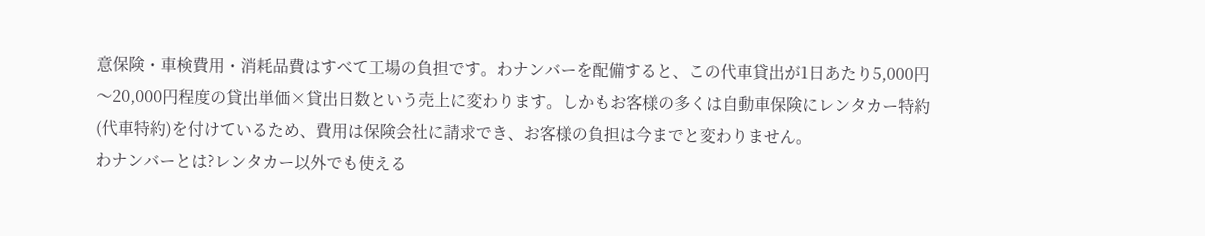意保険・車検費用・消耗品費はすべて工場の負担です。わナンバーを配備すると、この代車貸出が1日あたり5,000円〜20,000円程度の貸出単価×貸出日数という売上に変わります。しかもお客様の多くは自動車保険にレンタカー特約(代車特約)を付けているため、費用は保険会社に請求でき、お客様の負担は今までと変わりません。
わナンバーとは?レンタカー以外でも使える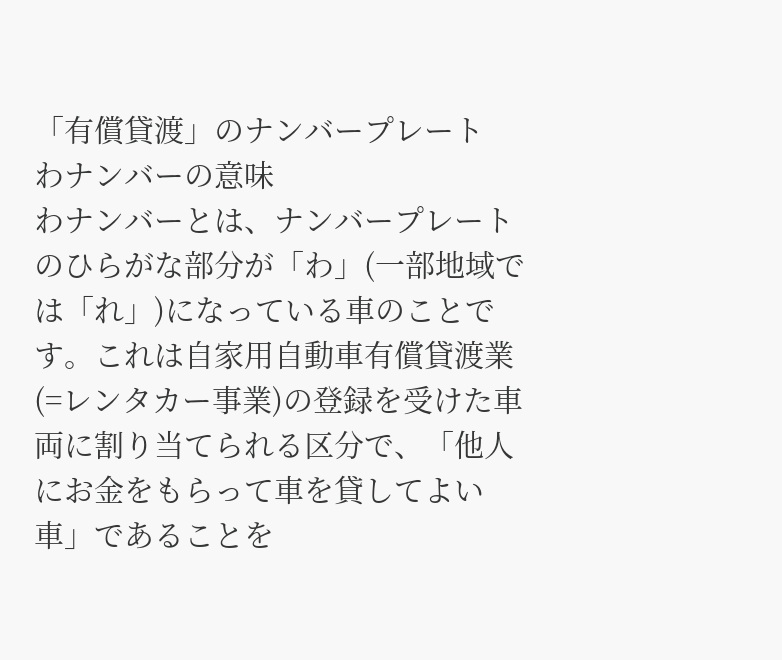「有償貸渡」のナンバープレート
わナンバーの意味
わナンバーとは、ナンバープレートのひらがな部分が「わ」(一部地域では「れ」)になっている車のことです。これは自家用自動車有償貸渡業(=レンタカー事業)の登録を受けた車両に割り当てられる区分で、「他人にお金をもらって車を貸してよい車」であることを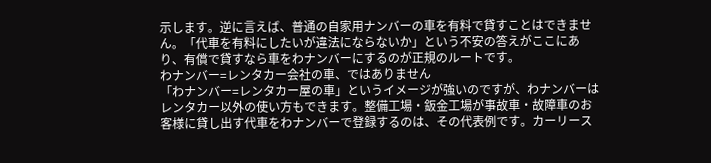示します。逆に言えば、普通の自家用ナンバーの車を有料で貸すことはできません。「代車を有料にしたいが違法にならないか」という不安の答えがここにあり、有償で貸すなら車をわナンバーにするのが正規のルートです。
わナンバー=レンタカー会社の車、ではありません
「わナンバー=レンタカー屋の車」というイメージが強いのですが、わナンバーはレンタカー以外の使い方もできます。整備工場・鈑金工場が事故車・故障車のお客様に貸し出す代車をわナンバーで登録するのは、その代表例です。カーリース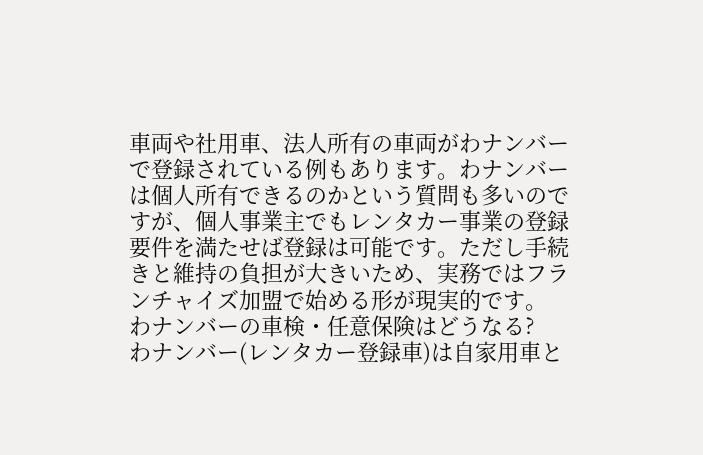車両や社用車、法人所有の車両がわナンバーで登録されている例もあります。わナンバーは個人所有できるのかという質問も多いのですが、個人事業主でもレンタカー事業の登録要件を満たせば登録は可能です。ただし手続きと維持の負担が大きいため、実務ではフランチャイズ加盟で始める形が現実的です。
わナンバーの車検・任意保険はどうなる?
わナンバー(レンタカー登録車)は自家用車と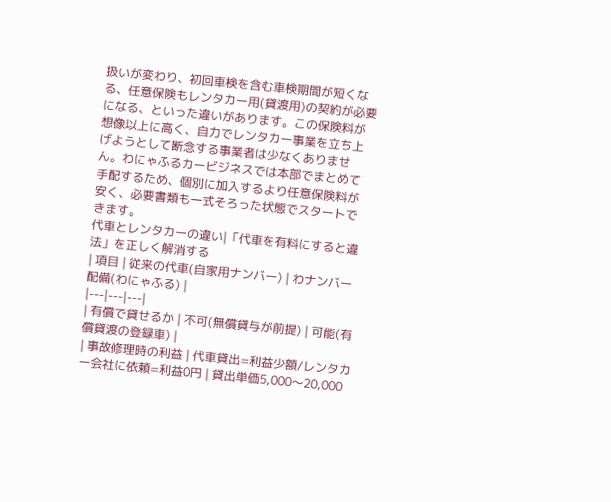扱いが変わり、初回車検を含む車検期間が短くなる、任意保険もレンタカー用(貸渡用)の契約が必要になる、といった違いがあります。この保険料が想像以上に高く、自力でレンタカー事業を立ち上げようとして断念する事業者は少なくありません。わにゃふるカービジネスでは本部でまとめて手配するため、個別に加入するより任意保険料が安く、必要書類も一式そろった状態でスタートできます。
代車とレンタカーの違い|「代車を有料にすると違法」を正しく解消する
| 項目 | 従来の代車(自家用ナンバー) | わナンバー配備(わにゃふる) |
|---|---|---|
| 有償で貸せるか | 不可(無償貸与が前提) | 可能(有償貸渡の登録車) |
| 事故修理時の利益 | 代車貸出=利益少額/レンタカー会社に依頼=利益0円 | 貸出単価5,000〜20,000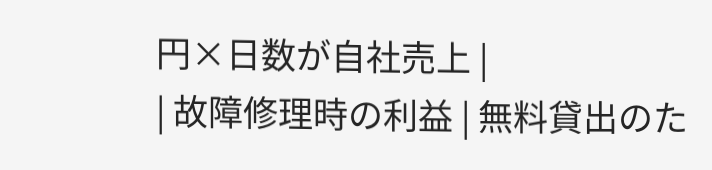円×日数が自社売上 |
| 故障修理時の利益 | 無料貸出のた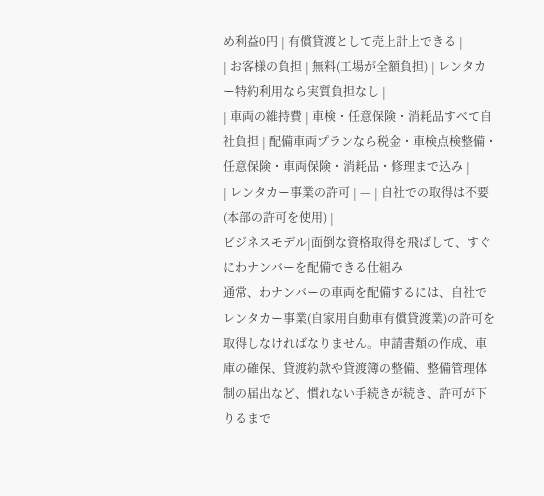め利益0円 | 有償貸渡として売上計上できる |
| お客様の負担 | 無料(工場が全額負担) | レンタカー特約利用なら実質負担なし |
| 車両の維持費 | 車検・任意保険・消耗品すべて自社負担 | 配備車両プランなら税金・車検点検整備・任意保険・車両保険・消耗品・修理まで込み |
| レンタカー事業の許可 | — | 自社での取得は不要(本部の許可を使用) |
ビジネスモデル|面倒な資格取得を飛ばして、すぐにわナンバーを配備できる仕組み
通常、わナンバーの車両を配備するには、自社でレンタカー事業(自家用自動車有償貸渡業)の許可を取得しなければなりません。申請書類の作成、車庫の確保、貸渡約款や貸渡簿の整備、整備管理体制の届出など、慣れない手続きが続き、許可が下りるまで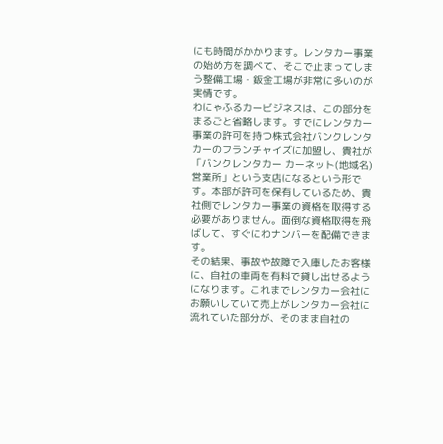にも時間がかかります。レンタカー事業の始め方を調べて、そこで止まってしまう整備工場・鈑金工場が非常に多いのが実情です。
わにゃふるカービジネスは、この部分をまるごと省略します。すでにレンタカー事業の許可を持つ株式会社バンクレンタカーのフランチャイズに加盟し、貴社が「バンクレンタカー カーネット(地域名)営業所」という支店になるという形です。本部が許可を保有しているため、貴社側でレンタカー事業の資格を取得する必要がありません。面倒な資格取得を飛ばして、すぐにわナンバーを配備できます。
その結果、事故や故障で入庫したお客様に、自社の車両を有料で貸し出せるようになります。これまでレンタカー会社にお願いしていて売上がレンタカー会社に流れていた部分が、そのまま自社の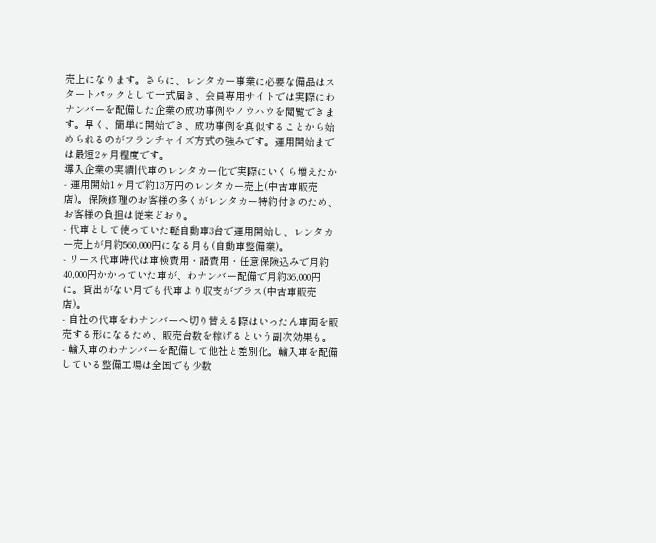売上になります。さらに、レンタカー事業に必要な備品はスタートパックとして一式届き、会員専用サイトでは実際にわナンバーを配備した企業の成功事例やノウハウを閲覧できます。早く、簡単に開始でき、成功事例を真似することから始められるのがフランチャイズ方式の強みです。運用開始までは最短2ヶ月程度です。
導入企業の実績|代車のレンタカー化で実際にいくら増えたか
- 運用開始1ヶ月で約13万円のレンタカー売上(中古車販売店)。保険修理のお客様の多くがレンタカー特約付きのため、お客様の負担は従来どおり。
- 代車として使っていた軽自動車3台で運用開始し、レンタカー売上が月約560,000円になる月も(自動車整備業)。
- リース代車時代は車検費用・諸費用・任意保険込みで月約40,000円かかっていた車が、わナンバー配備で月約36,000円に。貸出がない月でも代車より収支がプラス(中古車販売店)。
- 自社の代車をわナンバーへ切り替える際はいったん車両を販売する形になるため、販売台数を稼げるという副次効果も。
- 輸入車のわナンバーを配備して他社と差別化。輸入車を配備している整備工場は全国でも少数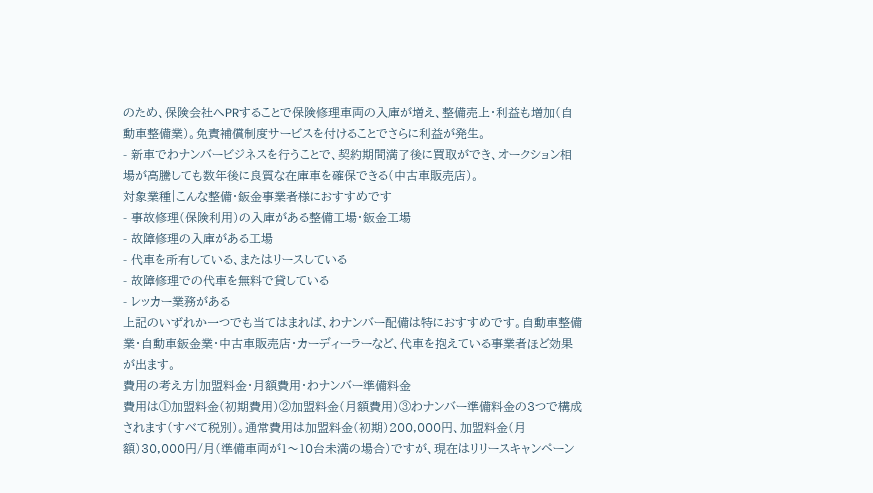のため、保険会社へPRすることで保険修理車両の入庫が増え、整備売上・利益も増加(自動車整備業)。免責補償制度サービスを付けることでさらに利益が発生。
- 新車でわナンバービジネスを行うことで、契約期間満了後に買取ができ、オークション相場が高騰しても数年後に良質な在庫車を確保できる(中古車販売店)。
対象業種|こんな整備・鈑金事業者様におすすめです
- 事故修理(保険利用)の入庫がある整備工場・鈑金工場
- 故障修理の入庫がある工場
- 代車を所有している、またはリースしている
- 故障修理での代車を無料で貸している
- レッカー業務がある
上記のいずれか一つでも当てはまれば、わナンバー配備は特におすすめです。自動車整備業・自動車鈑金業・中古車販売店・カーディーラーなど、代車を抱えている事業者ほど効果が出ます。
費用の考え方|加盟料金・月額費用・わナンバー準備料金
費用は①加盟料金(初期費用)②加盟料金(月額費用)③わナンバー準備料金の3つで構成されます(すべて税別)。通常費用は加盟料金(初期)200,000円、加盟料金(月額)30,000円/月(準備車両が1〜10台未満の場合)ですが、現在はリリースキャンペーン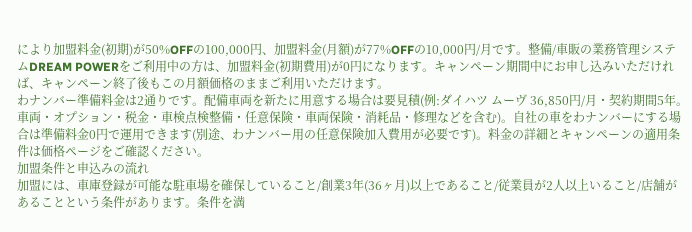により加盟料金(初期)が50%OFFの100,000円、加盟料金(月額)が77%OFFの10,000円/月です。整備/車販の業務管理システムDREAM POWERをご利用中の方は、加盟料金(初期費用)が0円になります。キャンペーン期間中にお申し込みいただければ、キャンペーン終了後もこの月額価格のままご利用いただけます。
わナンバー準備料金は2通りです。配備車両を新たに用意する場合は要見積(例:ダイハツ ムーヴ 36,850円/月・契約期間5年。車両・オプション・税金・車検点検整備・任意保険・車両保険・消耗品・修理などを含む)。自社の車をわナンバーにする場合は準備料金0円で運用できます(別途、わナンバー用の任意保険加入費用が必要です)。料金の詳細とキャンペーンの適用条件は価格ページをご確認ください。
加盟条件と申込みの流れ
加盟には、車庫登録が可能な駐車場を確保していること/創業3年(36ヶ月)以上であること/従業員が2人以上いること/店舗があることという条件があります。条件を満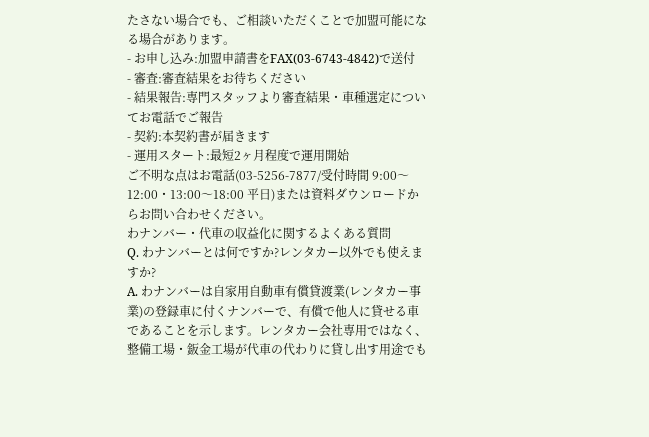たさない場合でも、ご相談いただくことで加盟可能になる場合があります。
- お申し込み:加盟申請書をFAX(03-6743-4842)で送付
- 審査:審査結果をお待ちください
- 結果報告:専門スタッフより審査結果・車種選定についてお電話でご報告
- 契約:本契約書が届きます
- 運用スタート:最短2ヶ月程度で運用開始
ご不明な点はお電話(03-5256-7877/受付時間 9:00〜12:00・13:00〜18:00 平日)または資料ダウンロードからお問い合わせください。
わナンバー・代車の収益化に関するよくある質問
Q. わナンバーとは何ですか?レンタカー以外でも使えますか?
A. わナンバーは自家用自動車有償貸渡業(レンタカー事業)の登録車に付くナンバーで、有償で他人に貸せる車であることを示します。レンタカー会社専用ではなく、整備工場・鈑金工場が代車の代わりに貸し出す用途でも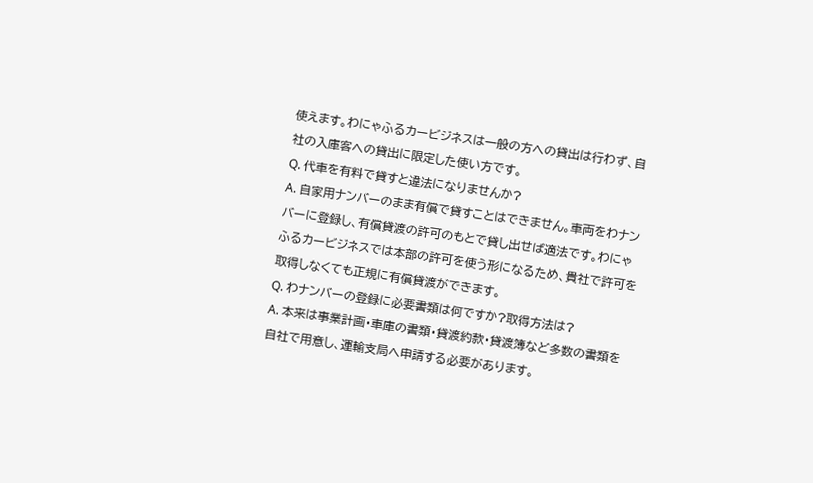使えます。わにゃふるカービジネスは一般の方への貸出は行わず、自社の入庫客への貸出に限定した使い方です。
Q. 代車を有料で貸すと違法になりませんか?
A. 自家用ナンバーのまま有償で貸すことはできません。車両をわナンバーに登録し、有償貸渡の許可のもとで貸し出せば適法です。わにゃふるカービジネスでは本部の許可を使う形になるため、貴社で許可を取得しなくても正規に有償貸渡ができます。
Q. わナンバーの登録に必要書類は何ですか?取得方法は?
A. 本来は事業計画・車庫の書類・貸渡約款・貸渡簿など多数の書類を自社で用意し、運輸支局へ申請する必要があります。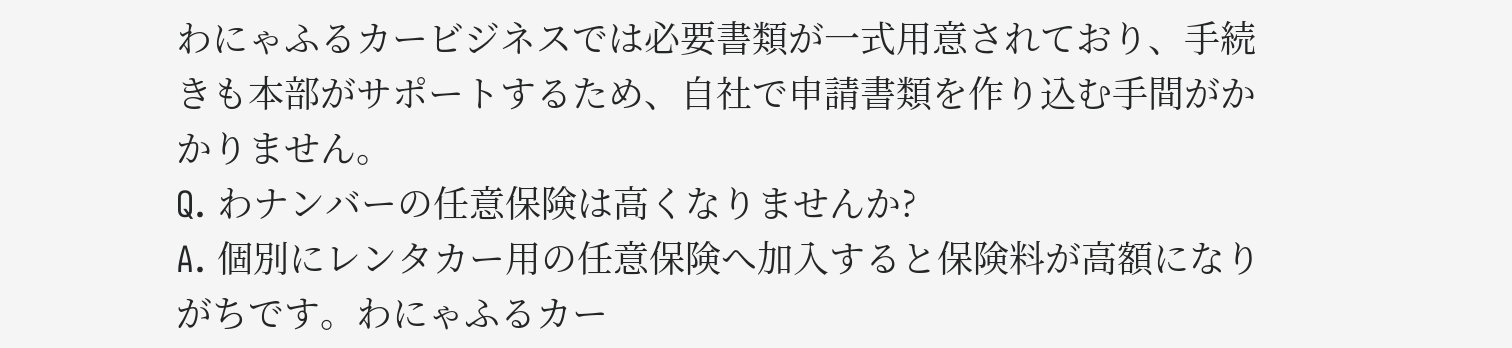わにゃふるカービジネスでは必要書類が一式用意されており、手続きも本部がサポートするため、自社で申請書類を作り込む手間がかかりません。
Q. わナンバーの任意保険は高くなりませんか?
A. 個別にレンタカー用の任意保険へ加入すると保険料が高額になりがちです。わにゃふるカー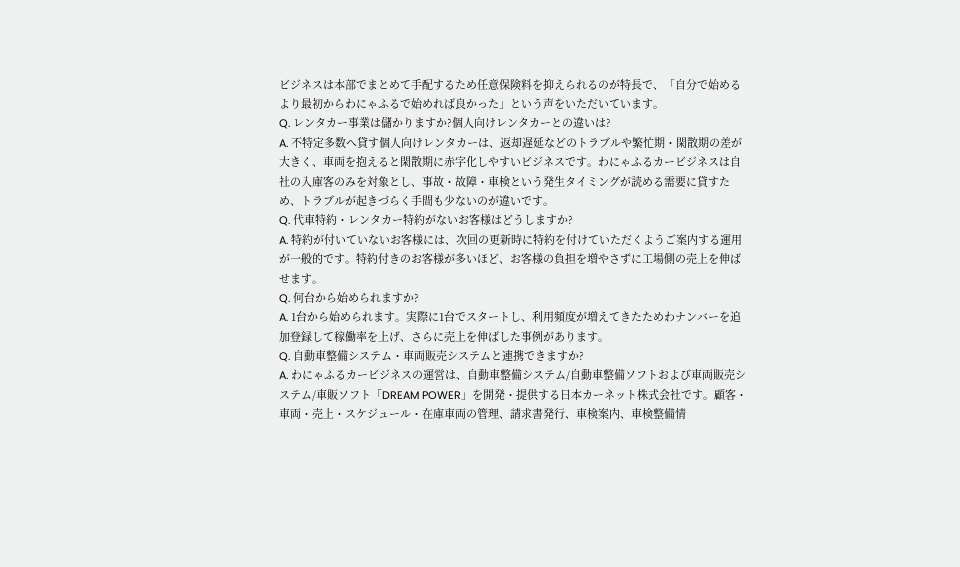ビジネスは本部でまとめて手配するため任意保険料を抑えられるのが特長で、「自分で始めるより最初からわにゃふるで始めれば良かった」という声をいただいています。
Q. レンタカー事業は儲かりますか?個人向けレンタカーとの違いは?
A. 不特定多数へ貸す個人向けレンタカーは、返却遅延などのトラブルや繁忙期・閑散期の差が大きく、車両を抱えると閑散期に赤字化しやすいビジネスです。わにゃふるカービジネスは自社の入庫客のみを対象とし、事故・故障・車検という発生タイミングが読める需要に貸すため、トラブルが起きづらく手間も少ないのが違いです。
Q. 代車特約・レンタカー特約がないお客様はどうしますか?
A. 特約が付いていないお客様には、次回の更新時に特約を付けていただくようご案内する運用が一般的です。特約付きのお客様が多いほど、お客様の負担を増やさずに工場側の売上を伸ばせます。
Q. 何台から始められますか?
A. 1台から始められます。実際に1台でスタートし、利用頻度が増えてきたためわナンバーを追加登録して稼働率を上げ、さらに売上を伸ばした事例があります。
Q. 自動車整備システム・車両販売システムと連携できますか?
A. わにゃふるカービジネスの運営は、自動車整備システム/自動車整備ソフトおよび車両販売システム/車販ソフト「DREAM POWER」を開発・提供する日本カーネット株式会社です。顧客・車両・売上・スケジュール・在庫車両の管理、請求書発行、車検案内、車検整備情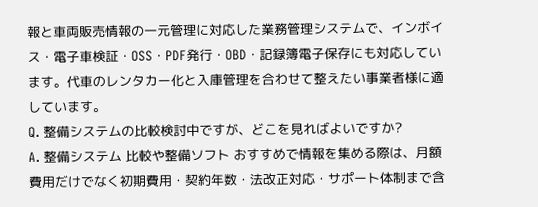報と車両販売情報の一元管理に対応した業務管理システムで、インボイス・電子車検証・OSS・PDF発行・OBD・記録簿電子保存にも対応しています。代車のレンタカー化と入庫管理を合わせて整えたい事業者様に適しています。
Q. 整備システムの比較検討中ですが、どこを見ればよいですか?
A. 整備システム 比較や整備ソフト おすすめで情報を集める際は、月額費用だけでなく初期費用・契約年数・法改正対応・サポート体制まで含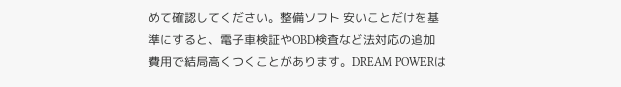めて確認してください。整備ソフト 安いことだけを基準にすると、電子車検証やOBD検査など法対応の追加費用で結局高くつくことがあります。DREAM POWERは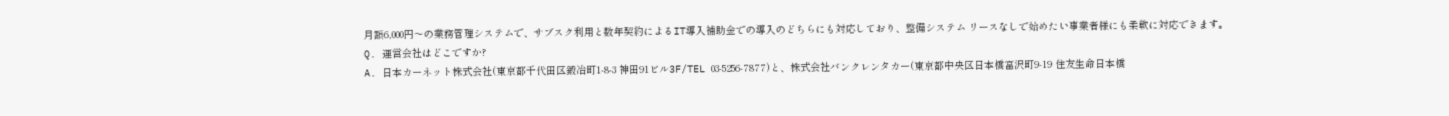月額6,000円〜の業務管理システムで、サブスク利用と数年契約によるIT導入補助金での導入のどちらにも対応しており、整備システム リースなしで始めたい事業者様にも柔軟に対応できます。
Q. 運営会社はどこですか?
A. 日本カーネット株式会社(東京都千代田区鍛冶町1-8-3 神田91ビル3F/TEL 03-5256-7877)と、株式会社バンクレンタカー(東京都中央区日本橋富沢町9-19 住友生命日本橋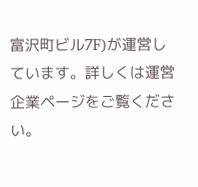富沢町ビル7F)が運営しています。詳しくは運営企業ページをご覧ください。